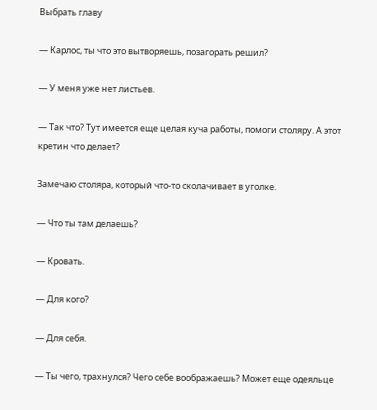Выбрать главу

— Карлос, ты что это вытворяешь, позагорать решил?

— У меня уже нет листьев.

— Так что? Тут имеется еще целая куча работы, помоги столяру. А этот кретин что делает?

Замечаю столяра, который что-то сколачивает в уголке.

— Что ты там делаешь?

— Кровать.

— Для кого?

— Для себя.

— Ты чего, трахнулся? Чего себе воображаешь? Может еще одеяльце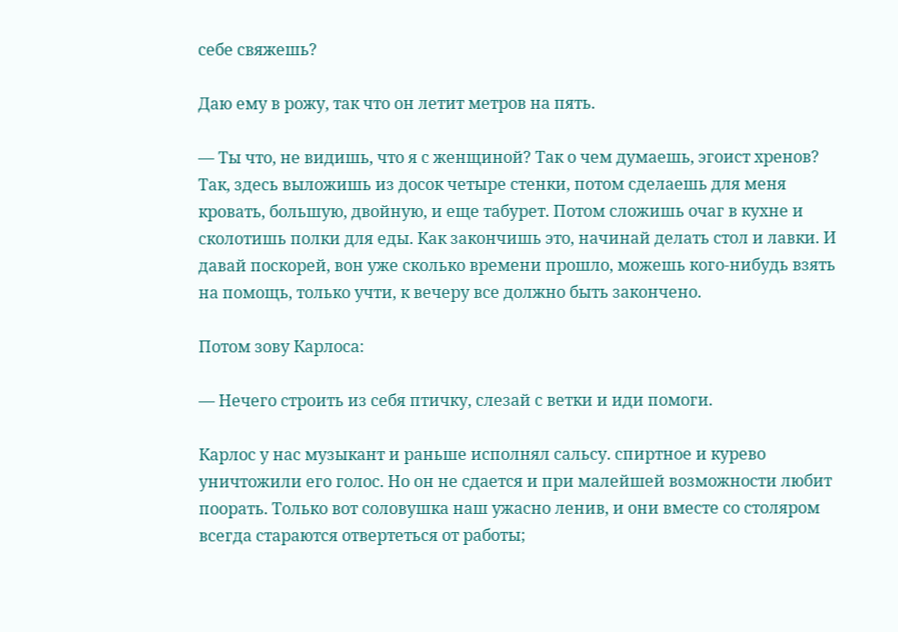себе свяжешь?

Даю ему в рожу, так что он летит метров на пять.

— Ты что, не видишь, что я с женщиной? Так о чем думаешь, эгоист хренов? Так, здесь выложишь из досок четыре стенки, потом сделаешь для меня кровать, большую, двойную, и еще табурет. Потом сложишь очаг в кухне и сколотишь полки для еды. Как закончишь это, начинай делать стол и лавки. И давай поскорей, вон уже сколько времени прошло, можешь кого-нибудь взять на помощь, только учти, к вечеру все должно быть закончено.

Потом зову Карлоса:

— Нечего строить из себя птичку, слезай с ветки и иди помоги.

Карлос у нас музыкант и раньше исполнял сальсу. спиртное и курево уничтожили его голос. Но он не сдается и при малейшей возможности любит поорать. Только вот соловушка наш ужасно ленив, и они вместе со столяром всегда стараются отвертеться от работы;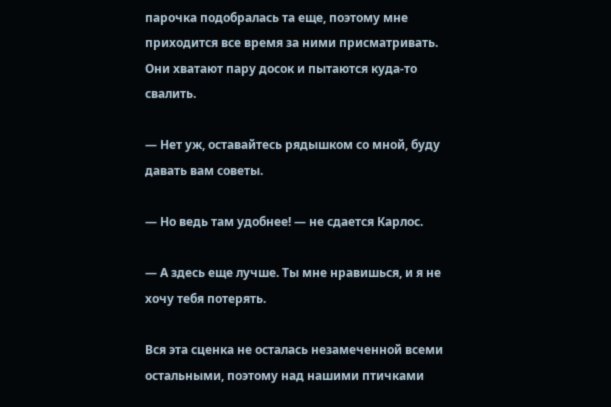парочка подобралась та еще, поэтому мне приходится все время за ними присматривать. Они хватают пару досок и пытаются куда-то свалить.

— Нет уж, оставайтесь рядышком со мной, буду давать вам советы.

— Но ведь там удобнее! — не сдается Карлос.

— А здесь еще лучше. Ты мне нравишься, и я не хочу тебя потерять.

Вся эта сценка не осталась незамеченной всеми остальными, поэтому над нашими птичками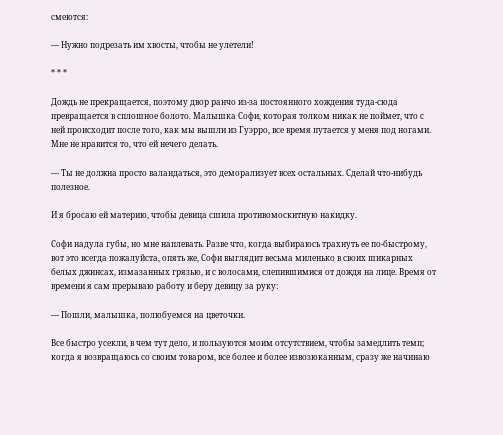смеются:

— Нужно подрезать им хвосты, чтобы не улетели!

* * *

Дождь не прекращается, поэтому двор ранчо из-за постоянного хождения туда-сюда превращается в сплошное болото. Малышка Софи, которая толком никак не поймет, что с ней происходит после того, как мы вышли из Гуэрро, все время путается у меня под ногами. Мне не нравится то, что ей нечего делать.

— Ты не должна просто валандаться, это деморализует всех остальных. Сделай что-нибудь полезное.

И я бросаю ей материю, чтобы девица сшила противомоскитную накидку.

Софи надула губы, но мне наплевать. Разве что, когда выбираюсь трахнуть ее по-быстрому, вот это всегда пожалуйста, опять же, Софи выглядит весьма миленько в своих шикарных белых джинсах, измазанных грязью, и с волосами, слепившимися от дождя на лице. Время от времени я сам прерываю работу и беру девицу за руку:

— Пошли, малышка, полюбуемся на цветочки.

Все быстро усекли, в чем тут дело, и пользуются моим отсутствием, чтобы замедлить темп; когда я возвращаюсь со своим товаром, все более и более извозюканным, сразу же начинаю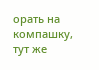орать на компашку, тут же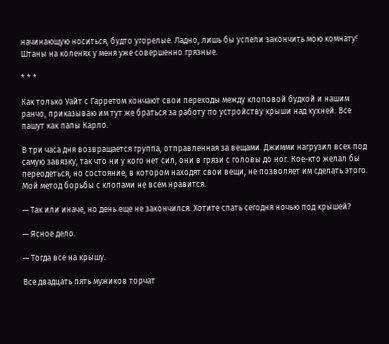начинающую носиться, будто угорелые. Ладно, лишь бы успели закончить мою комнату! Штаны на коленях у меня уже совершенно грязные.

* * *

Как только Уайт с Гарретом кончают свои переходы между клоповой будкой и нашим ранчо, приказываю им тут же браться за работу по устройству крыши над кухней. Все пашут как папы Карло.

В три часа дня возвращается группа, отправленная за вещами. Джимми нагрузил всех под самую завязку, так что ни у кого нет сил, они в грязи с головы до ног. Кое-кто желал бы переодеться, но состояние, в котором находят свои вещи, не позволяет им сделать этого. Мой метод борьбы с клопами не всем нравится.

— Так или иначе, но день еще не закончился. Хотите спать сегодня ночью под крышей?

— Ясное дело.

— Тогда все на крышу.

Все двадцать пять мужиков торчат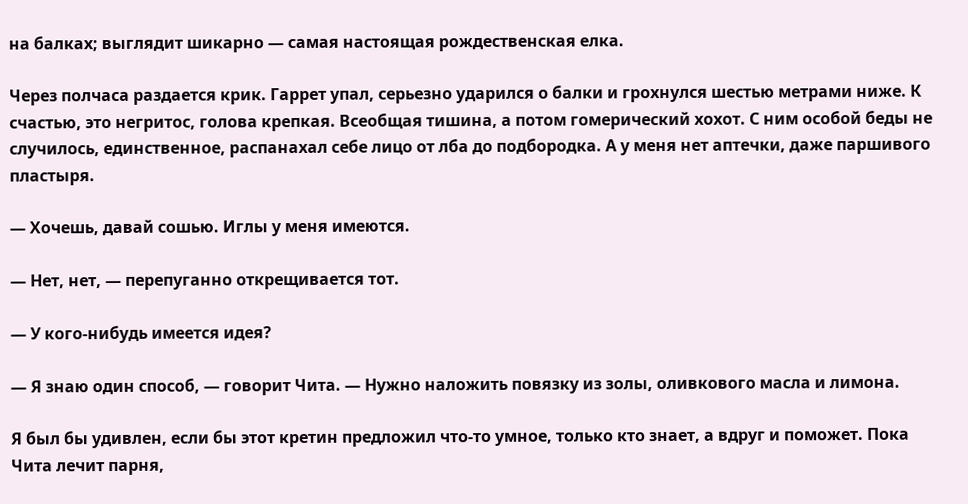на балках; выглядит шикарно — самая настоящая рождественская елка.

Через полчаса раздается крик. Гаррет упал, серьезно ударился о балки и грохнулся шестью метрами ниже. К счастью, это негритос, голова крепкая. Всеобщая тишина, а потом гомерический хохот. С ним особой беды не случилось, единственное, распанахал себе лицо от лба до подбородка. А у меня нет аптечки, даже паршивого пластыря.

— Хочешь, давай сошью. Иглы у меня имеются.

— Нет, нет, — перепуганно открещивается тот.

— У кого-нибудь имеется идея?

— Я знаю один способ, — говорит Чита. — Нужно наложить повязку из золы, оливкового масла и лимона.

Я был бы удивлен, если бы этот кретин предложил что-то умное, только кто знает, а вдруг и поможет. Пока Чита лечит парня,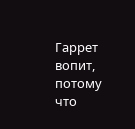Гаррет вопит, потому что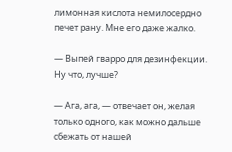лимонная кислота немилосердно печет рану. Мне его даже жалко.

— Выпей гварро для дезинфекции. Ну что, лучше?

— Ага, ага, — отвечает он, желая только одного, как можно дальше сбежать от нашей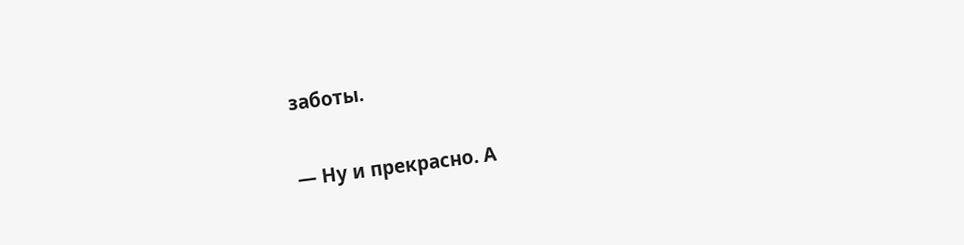заботы.

— Ну и прекрасно. А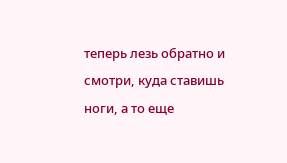теперь лезь обратно и смотри, куда ставишь ноги, а то еще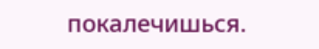покалечишься.